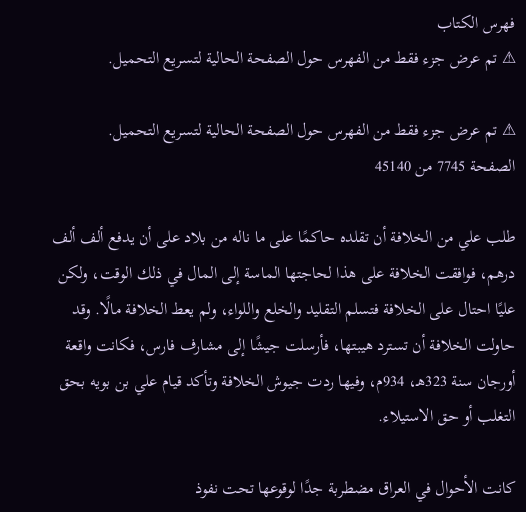فهرس الكتاب
⚠ تم عرض جزء فقط من الفهرس حول الصفحة الحالية لتسريع التحميل.

⚠ تم عرض جزء فقط من الفهرس حول الصفحة الحالية لتسريع التحميل.
الصفحة 7745 من 45140

طلب علي من الخلافة أن تقلده حاكمًا على ما ناله من بلاد على أن يدفع ألف ألف درهم، فوافقت الخلافة على هذا لحاجتها الماسة إلى المال في ذلك الوقت، ولكن عليًا احتال على الخلافة فتسلم التقليد والخلع واللواء، ولم يعط الخلافة مالًا. وقد حاولت الخلافة أن تسترد هيبتها، فأرسلت جيشًا إلى مشارف فارس، فكانت واقعة أورجان سنة 323هـ، 934م، وفيها ردت جيوش الخلافة وتأكد قيام علي بن بويه بحق التغلب أو حق الاستيلاء.

كانت الأحوال في العراق مضطربة جدًا لوقوعها تحت نفوذ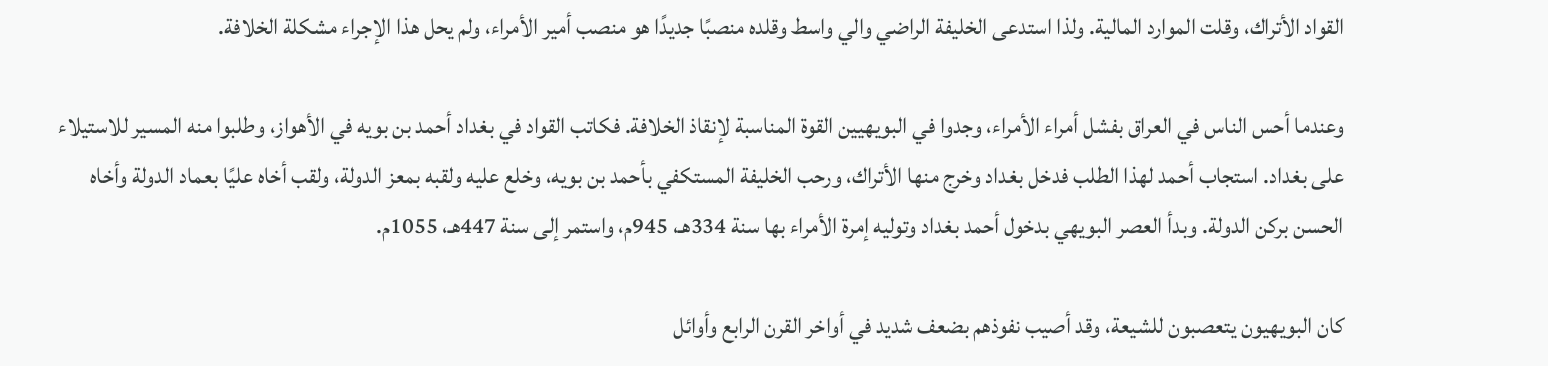القواد الأتراك، وقلت الموارد المالية. ولذا استدعى الخليفة الراضي والي واسط وقلده منصبًا جديدًا هو منصب أمير الأمراء، ولم يحل هذا الإجراء مشكلة الخلافة.

وعندما أحس الناس في العراق بفشل أمراء الأمراء، وجدوا في البويهيين القوة المناسبة لإنقاذ الخلافة. فكاتب القواد في بغداد أحمد بن بويه في الأهواز، وطلبوا منه المسير للاستيلاء على بغداد. استجاب أحمد لهذا الطلب فدخل بغداد وخرج منها الأتراك، ورحب الخليفة المستكفي بأحمد بن بويه، وخلع عليه ولقبه بمعز الدولة، ولقب أخاه عليًا بعماد الدولة وأخاه الحسن بركن الدولة. وبدأ العصر البويهي بدخول أحمد بغداد وتوليه إمرة الأمراء بها سنة 334هـ، 945م، واستمر إلى سنة 447هـ، 1055م.

كان البويهيون يتعصبون للشيعة، وقد أصيب نفوذهم بضعف شديد في أواخر القرن الرابع وأوائل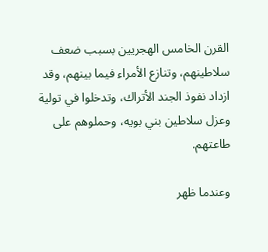القرن الخامس الهجريين بسبب ضعف سلاطينهم، وتنازع الأمراء فيما بينهم، وقد ازداد نفوذ الجند الأتراك، وتدخلوا في تولية وعزل سلاطين بني بويه، وحملوهم على طاعتهم.

وعندما ظهر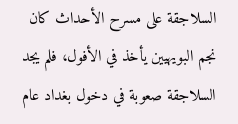السلاجقة على مسرح الأحداث كان نجم البويهيين يأخذ في الأفول، فلم يجد السلاجقة صعوبة في دخول بغداد عام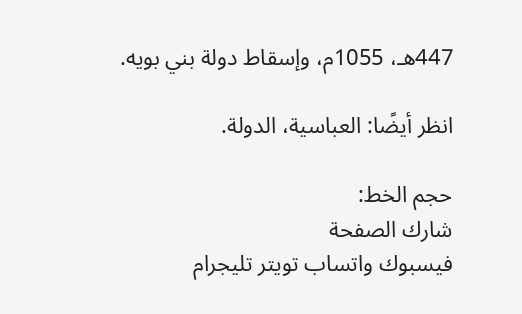447هـ، 1055م، وإسقاط دولة بني بويه.

انظر أيضًا: العباسية، الدولة.

حجم الخط:
شارك الصفحة
فيسبوك واتساب تويتر تليجرام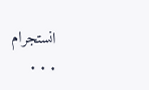انستجرام
. . .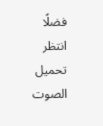فضلًا انتظر تحميل الصوت